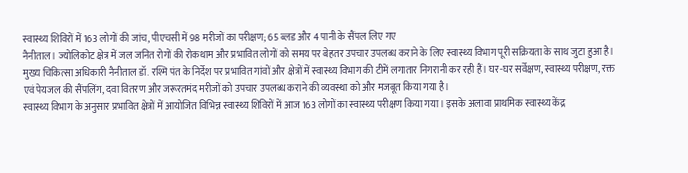स्वास्थ्य शिविरों में 163 लोगों की जांच, पीएचसी में 98 मरीजों का परीक्षण; 65 ब्लड और 4 पानी के सैंपल लिए गए
नैनीताल। ज्योलिकोट क्षेत्र में जल जनित रोगों की रोकथाम और प्रभावित लोगों को समय पर बेहतर उपचार उपलब्ध कराने के लिए स्वास्थ्य विभाग पूरी सक्रियता के साथ जुटा हुआ है।
मुख्य चिकित्सा अधिकारी नैनीताल डॉ. रश्मि पंत के निर्देश पर प्रभावित गांवों और क्षेत्रों में स्वास्थ्य विभाग की टीमें लगातार निगरानी कर रही हैं। घर-घर सर्वेक्षण, स्वास्थ्य परीक्षण, रक्त एवं पेयजल की सैंपलिंग, दवा वितरण और जरूरतमंद मरीजों को उपचार उपलब्ध कराने की व्यवस्था को और मजबूत किया गया है।
स्वास्थ्य विभाग के अनुसार प्रभावित क्षेत्रों में आयोजित विभिन्न स्वास्थ्य शिविरों में आज 163 लोगों का स्वास्थ्य परीक्षण किया गया। इसके अलावा प्राथमिक स्वास्थ्य केंद्र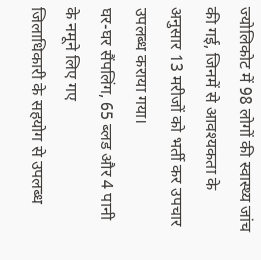ज्योलिकोट में 98 लोगों की स्वास्थ्य जांच की गई, जिनमें से आवश्यकता के अनुसार 13 मरीजों को भर्ती कर उपचार उपलब्ध कराया गया।
घर-घर सैंपलिंग, 65 ब्लड और 4 पानी के नमूने लिए गए
जिलाधिकारी के सहयोग से उपलब्ध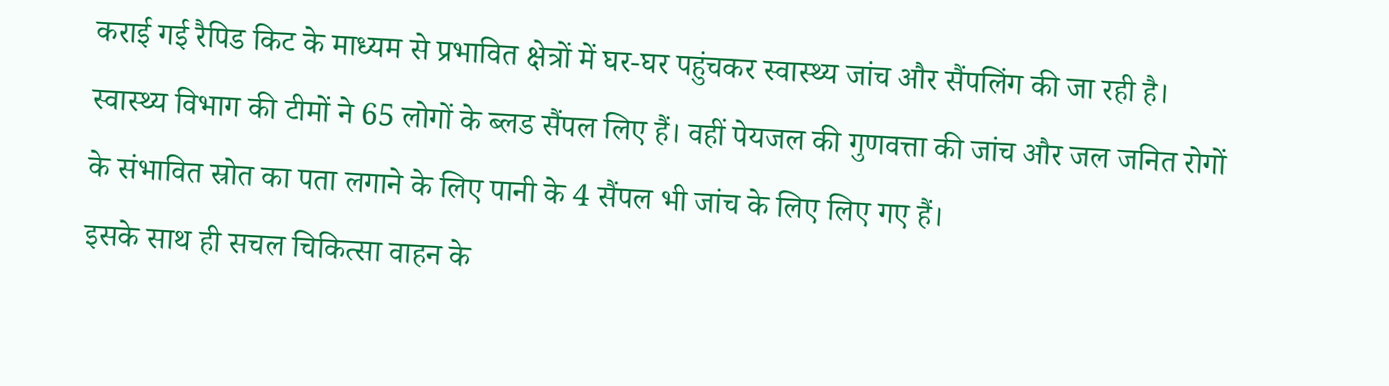कराई गई रैपिड किट के माध्यम से प्रभावित क्षेत्रों में घर-घर पहुंचकर स्वास्थ्य जांच और सैंपलिंग की जा रही है। स्वास्थ्य विभाग की टीमों ने 65 लोगों के ब्लड सैंपल लिए हैं। वहीं पेयजल की गुणवत्ता की जांच और जल जनित रोगों के संभावित स्रोत का पता लगाने के लिए पानी के 4 सैंपल भी जांच के लिए लिए गए हैं।
इसके साथ ही सचल चिकित्सा वाहन के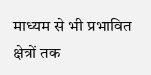माध्यम से भी प्रभावित क्षेत्रों तक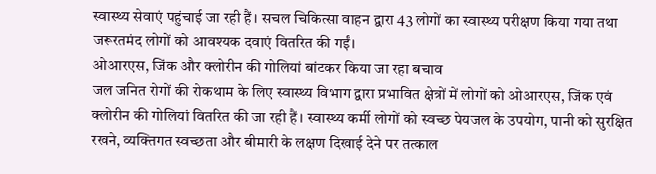स्वास्थ्य सेवाएं पहुंचाई जा रही हैं। सचल चिकित्सा वाहन द्वारा 43 लोगों का स्वास्थ्य परीक्षण किया गया तथा जरूरतमंद लोगों को आवश्यक दवाएं वितरित की गईं।
ओआरएस, जिंक और क्लोरीन की गोलियां बांटकर किया जा रहा बचाव
जल जनित रोगों की रोकथाम के लिए स्वास्थ्य विभाग द्वारा प्रभावित क्षेत्रों में लोगों को ओआरएस, जिंक एवं क्लोरीन की गोलियां वितरित की जा रही हैं। स्वास्थ्य कर्मी लोगों को स्वच्छ पेयजल के उपयोग, पानी को सुरक्षित रखने, व्यक्तिगत स्वच्छता और बीमारी के लक्षण दिखाई देने पर तत्काल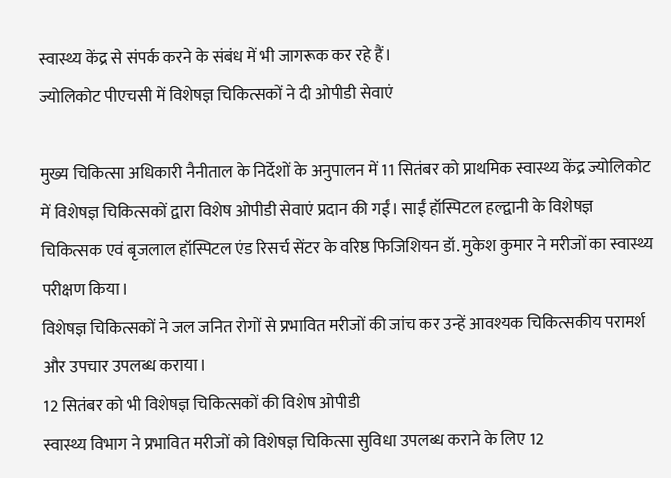स्वास्थ्य केंद्र से संपर्क करने के संबंध में भी जागरूक कर रहे हैं।
ज्योलिकोट पीएचसी में विशेषज्ञ चिकित्सकों ने दी ओपीडी सेवाएं

मुख्य चिकित्सा अधिकारी नैनीताल के निर्देशों के अनुपालन में 11 सितंबर को प्राथमिक स्वास्थ्य केंद्र ज्योलिकोट में विशेषज्ञ चिकित्सकों द्वारा विशेष ओपीडी सेवाएं प्रदान की गईं। साईं हॉस्पिटल हल्द्वानी के विशेषज्ञ चिकित्सक एवं बृजलाल हॉस्पिटल एंड रिसर्च सेंटर के वरिष्ठ फिजिशियन डॉ. मुकेश कुमार ने मरीजों का स्वास्थ्य परीक्षण किया।
विशेषज्ञ चिकित्सकों ने जल जनित रोगों से प्रभावित मरीजों की जांच कर उन्हें आवश्यक चिकित्सकीय परामर्श और उपचार उपलब्ध कराया।
12 सितंबर को भी विशेषज्ञ चिकित्सकों की विशेष ओपीडी
स्वास्थ्य विभाग ने प्रभावित मरीजों को विशेषज्ञ चिकित्सा सुविधा उपलब्ध कराने के लिए 12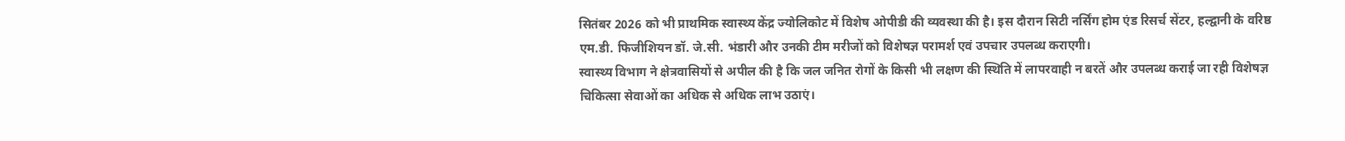सितंबर 2026 को भी प्राथमिक स्वास्थ्य केंद्र ज्योलिकोट में विशेष ओपीडी की व्यवस्था की है। इस दौरान सिटी नर्सिंग होम एंड रिसर्च सेंटर, हल्द्वानी के वरिष्ठ एम.डी. फिजीशियन डॉ. जे.सी. भंडारी और उनकी टीम मरीजों को विशेषज्ञ परामर्श एवं उपचार उपलब्ध कराएगी।
स्वास्थ्य विभाग ने क्षेत्रवासियों से अपील की है कि जल जनित रोगों के किसी भी लक्षण की स्थिति में लापरवाही न बरतें और उपलब्ध कराई जा रही विशेषज्ञ चिकित्सा सेवाओं का अधिक से अधिक लाभ उठाएं।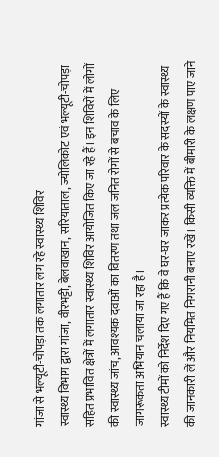गांजा से भल्यूटी-चोपड़ा तक लगातार लग रहे स्वास्थ्य शिविर
स्वास्थ्य विभाग द्वारा गांजा, वीरभट्टी, बेलवाखान, सरियाताल, ज्योलिकोट एवं भल्यूटी-चोपड़ा सहित प्रभावित क्षेत्रों में लगातार स्वास्थ्य शिविर आयोजित किए जा रहे हैं। इन शिविरों में लोगों की स्वास्थ्य जांच, आवश्यक दवाओं का वितरण तथा जल जनित रोगों से बचाव के लिए जागरूकता अभियान चलाया जा रहा है।
स्वास्थ्य टीमों को निर्देश दिए गए हैं कि वे घर-घर जाकर प्रत्येक परिवार के सदस्यों के स्वास्थ्य की जानकारी लें और नियमित निगरानी बनाए रखें। किसी व्यक्ति में बीमारी के लक्षण पाए जाने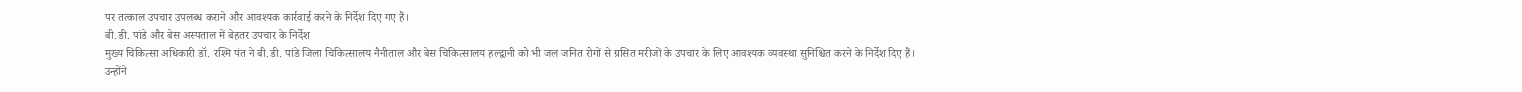पर तत्काल उपचार उपलब्ध कराने और आवश्यक कार्रवाई करने के निर्देश दिए गए हैं।
बी.डी. पांडे और बेस अस्पताल में बेहतर उपचार के निर्देश
मुख्य चिकित्सा अधिकारी डॉ. रश्मि पंत ने बी.डी. पांडे जिला चिकित्सालय नैनीताल और बेस चिकित्सालय हल्द्वानी को भी जल जनित रोगों से ग्रसित मरीजों के उपचार के लिए आवश्यक व्यवस्था सुनिश्चित करने के निर्देश दिए हैं।
उन्होंने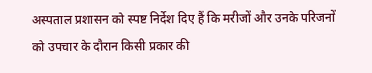अस्पताल प्रशासन को स्पष्ट निर्देश दिए हैं कि मरीजों और उनके परिजनों को उपचार के दौरान किसी प्रकार की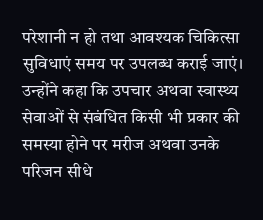परेशानी न हो तथा आवश्यक चिकित्सा सुविधाएं समय पर उपलब्ध कराई जाएं। उन्होंने कहा कि उपचार अथवा स्वास्थ्य सेवाओं से संबंधित किसी भी प्रकार की समस्या होने पर मरीज अथवा उनके परिजन सीधे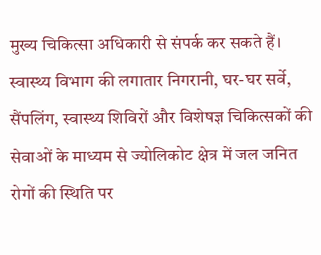मुख्य चिकित्सा अधिकारी से संपर्क कर सकते हैं।
स्वास्थ्य विभाग की लगातार निगरानी, घर-घर सर्वे, सैंपलिंग, स्वास्थ्य शिविरों और विशेषज्ञ चिकित्सकों की सेवाओं के माध्यम से ज्योलिकोट क्षेत्र में जल जनित रोगों की स्थिति पर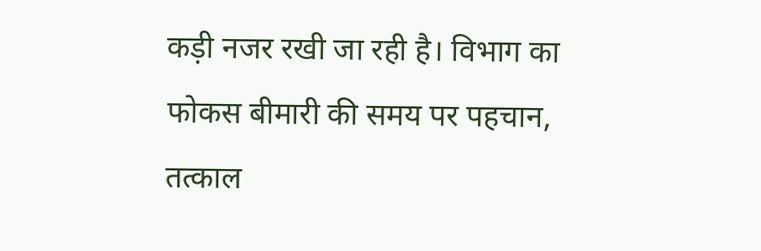कड़ी नजर रखी जा रही है। विभाग का फोकस बीमारी की समय पर पहचान, तत्काल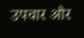उपचार और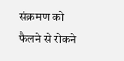संक्रमण को फैलने से रोकने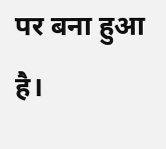पर बना हुआ है।